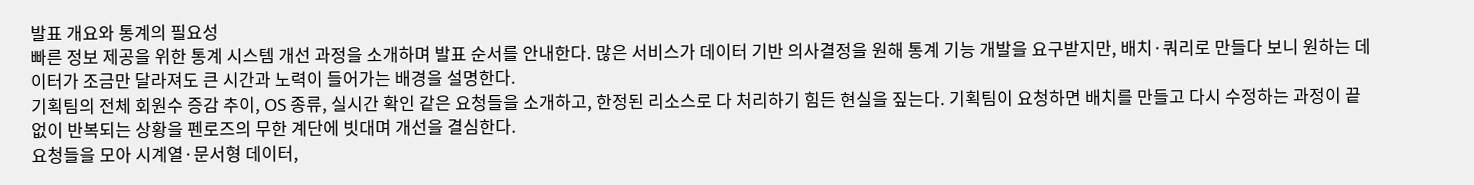발표 개요와 통계의 필요성
빠른 정보 제공을 위한 통계 시스템 개선 과정을 소개하며 발표 순서를 안내한다. 많은 서비스가 데이터 기반 의사결정을 원해 통계 기능 개발을 요구받지만, 배치·쿼리로 만들다 보니 원하는 데이터가 조금만 달라져도 큰 시간과 노력이 들어가는 배경을 설명한다.
기획팀의 전체 회원수 증감 추이, OS 종류, 실시간 확인 같은 요청들을 소개하고, 한정된 리소스로 다 처리하기 힘든 현실을 짚는다. 기획팀이 요청하면 배치를 만들고 다시 수정하는 과정이 끝없이 반복되는 상황을 펜로즈의 무한 계단에 빗대며 개선을 결심한다.
요청들을 모아 시계열·문서형 데이터,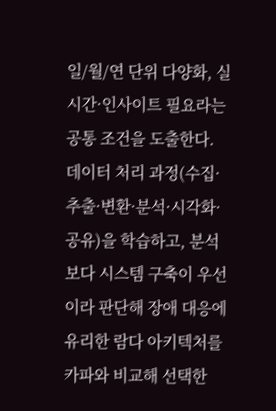일/월/연 단위 다양화, 실시간·인사이트 필요라는 공통 조건을 도출한다. 데이터 처리 과정(수집·추출·변환·분석·시각화·공유)을 학습하고, 분석보다 시스템 구축이 우선이라 판단해 장애 대응에 유리한 람다 아키텍처를 카파와 비교해 선택한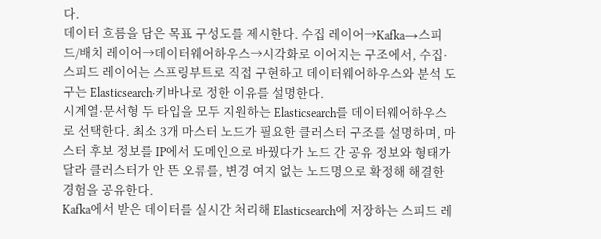다.
데이터 흐름을 담은 목표 구성도를 제시한다. 수집 레이어→Kafka→스피드/배치 레이어→데이터웨어하우스→시각화로 이어지는 구조에서, 수집·스피드 레이어는 스프링부트로 직접 구현하고 데이터웨어하우스와 분석 도구는 Elasticsearch·키바나로 정한 이유를 설명한다.
시계열·문서형 두 타입을 모두 지원하는 Elasticsearch를 데이터웨어하우스로 선택한다. 최소 3개 마스터 노드가 필요한 클러스터 구조를 설명하며, 마스터 후보 정보를 IP에서 도메인으로 바꿨다가 노드 간 공유 정보와 형태가 달라 클러스터가 안 뜬 오류를, 변경 여지 없는 노드명으로 확정해 해결한 경험을 공유한다.
Kafka에서 받은 데이터를 실시간 처리해 Elasticsearch에 저장하는 스피드 레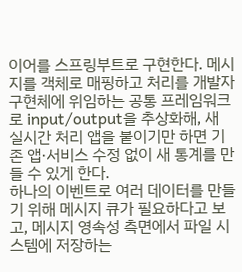이어를 스프링부트로 구현한다. 메시지를 객체로 매핑하고 처리를 개발자 구현체에 위임하는 공통 프레임워크로 input/output을 추상화해, 새 실시간 처리 앱을 붙이기만 하면 기존 앱·서비스 수정 없이 새 통계를 만들 수 있게 한다.
하나의 이벤트로 여러 데이터를 만들기 위해 메시지 큐가 필요하다고 보고, 메시지 영속성 측면에서 파일 시스템에 저장하는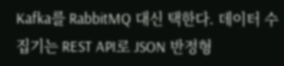Kafka를 RabbitMQ 대신 택한다. 데이터 수집기는 REST API로 JSON 반정형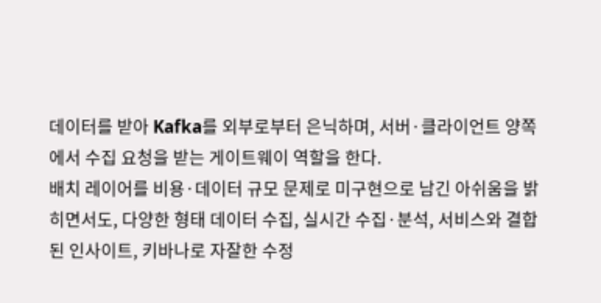데이터를 받아 Kafka를 외부로부터 은닉하며, 서버·클라이언트 양쪽에서 수집 요청을 받는 게이트웨이 역할을 한다.
배치 레이어를 비용·데이터 규모 문제로 미구현으로 남긴 아쉬움을 밝히면서도, 다양한 형태 데이터 수집, 실시간 수집·분석, 서비스와 결합된 인사이트, 키바나로 자잘한 수정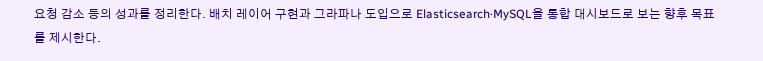요청 감소 등의 성과를 정리한다. 배치 레이어 구현과 그라파나 도입으로 Elasticsearch·MySQL을 통합 대시보드로 보는 향후 목표를 제시한다.